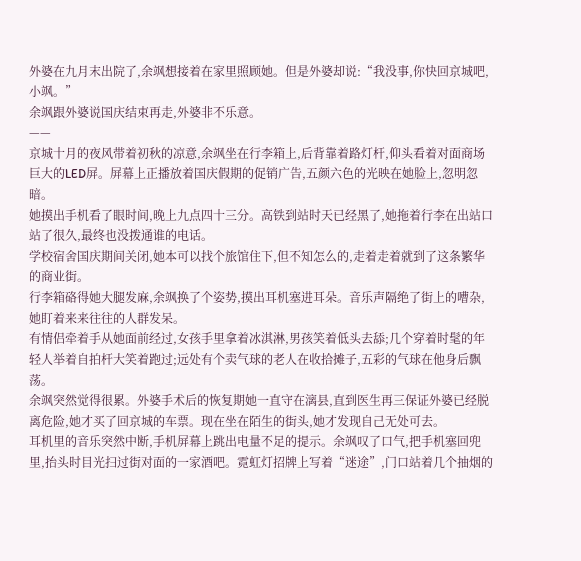外婆在九月末出院了,余飒想接着在家里照顾她。但是外婆却说:“我没事,你快回京城吧,小飒。”
余飒跟外婆说国庆结束再走,外婆非不乐意。
——
京城十月的夜风带着初秋的凉意,余飒坐在行李箱上,后背靠着路灯杆,仰头看着对面商场巨大的LED屏。屏幕上正播放着国庆假期的促销广告,五颜六色的光映在她脸上,忽明忽暗。
她摸出手机看了眼时间,晚上九点四十三分。高铁到站时天已经黑了,她拖着行李在出站口站了很久,最终也没拨通谁的电话。
学校宿舍国庆期间关闭,她本可以找个旅馆住下,但不知怎么的,走着走着就到了这条繁华的商业街。
行李箱硌得她大腿发麻,余飒换了个姿势,摸出耳机塞进耳朵。音乐声隔绝了街上的嘈杂,她盯着来来往往的人群发呆。
有情侣牵着手从她面前经过,女孩手里拿着冰淇淋,男孩笑着低头去舔;几个穿着时髦的年轻人举着自拍杆大笑着跑过;远处有个卖气球的老人在收拾摊子,五彩的气球在他身后飘荡。
余飒突然觉得很累。外婆手术后的恢复期她一直守在漓县,直到医生再三保证外婆已经脱离危险,她才买了回京城的车票。现在坐在陌生的街头,她才发现自己无处可去。
耳机里的音乐突然中断,手机屏幕上跳出电量不足的提示。余飒叹了口气,把手机塞回兜里,抬头时目光扫过街对面的一家酒吧。霓虹灯招牌上写着“迷途”,门口站着几个抽烟的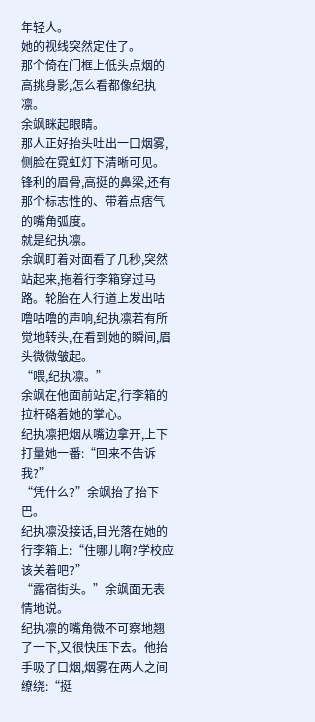年轻人。
她的视线突然定住了。
那个倚在门框上低头点烟的高挑身影,怎么看都像纪执凛。
余飒眯起眼睛。
那人正好抬头吐出一口烟雾,侧脸在霓虹灯下清晰可见。锋利的眉骨,高挺的鼻梁,还有那个标志性的、带着点痞气的嘴角弧度。
就是纪执凛。
余飒盯着对面看了几秒,突然站起来,拖着行李箱穿过马路。轮胎在人行道上发出咕噜咕噜的声响,纪执凛若有所觉地转头,在看到她的瞬间,眉头微微皱起。
“喂,纪执凛。”
余飒在他面前站定,行李箱的拉杆硌着她的掌心。
纪执凛把烟从嘴边拿开,上下打量她一番:“回来不告诉我?”
“凭什么?”余飒抬了抬下巴。
纪执凛没接话,目光落在她的行李箱上:“住哪儿啊?学校应该关着吧?”
“露宿街头。”余飒面无表情地说。
纪执凛的嘴角微不可察地翘了一下,又很快压下去。他抬手吸了口烟,烟雾在两人之间缭绕:“挺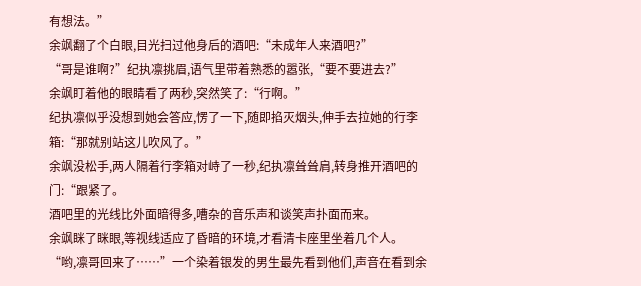有想法。”
余飒翻了个白眼,目光扫过他身后的酒吧:“未成年人来酒吧?”
“哥是谁啊?”纪执凛挑眉,语气里带着熟悉的嚣张,“要不要进去?”
余飒盯着他的眼睛看了两秒,突然笑了:“行啊。”
纪执凛似乎没想到她会答应,愣了一下,随即掐灭烟头,伸手去拉她的行李箱:“那就别站这儿吹风了。”
余飒没松手,两人隔着行李箱对峙了一秒,纪执凛耸耸肩,转身推开酒吧的门:“跟紧了。
酒吧里的光线比外面暗得多,嘈杂的音乐声和谈笑声扑面而来。
余飒眯了眯眼,等视线适应了昏暗的环境,才看清卡座里坐着几个人。
“哟,凛哥回来了……”一个染着银发的男生最先看到他们,声音在看到余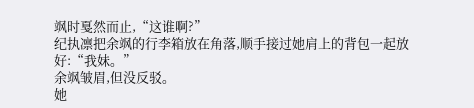飒时戛然而止,“这谁啊?”
纪执凛把余飒的行李箱放在角落,顺手接过她肩上的背包一起放好:“我妹。”
余飒皱眉,但没反驳。
她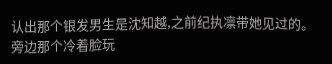认出那个银发男生是沈知越,之前纪执凛带她见过的。旁边那个冷着脸玩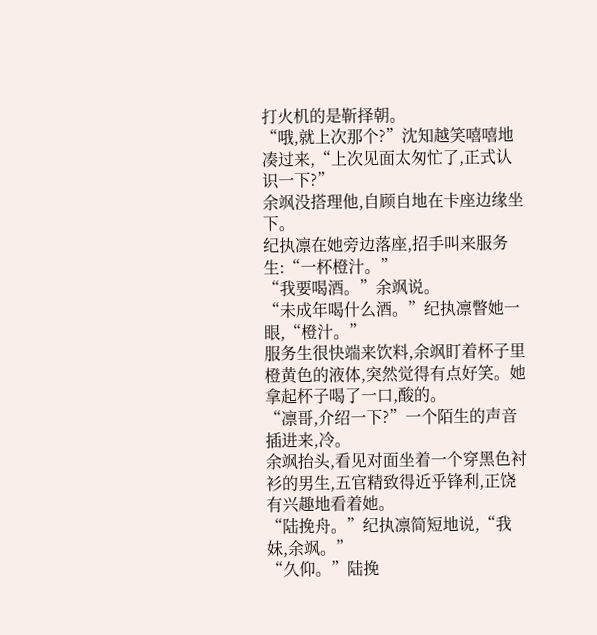打火机的是靳择朝。
“哦,就上次那个?”沈知越笑嘻嘻地凑过来,“上次见面太匆忙了,正式认识一下?”
余飒没搭理他,自顾自地在卡座边缘坐下。
纪执凛在她旁边落座,招手叫来服务生:“一杯橙汁。”
“我要喝酒。”余飒说。
“未成年喝什么酒。”纪执凛瞥她一眼,“橙汁。”
服务生很快端来饮料,余飒盯着杯子里橙黄色的液体,突然觉得有点好笑。她拿起杯子喝了一口,酸的。
“凛哥,介绍一下?”一个陌生的声音插进来,冷。
余飒抬头,看见对面坐着一个穿黑色衬衫的男生,五官精致得近乎锋利,正饶有兴趣地看着她。
“陆挽舟。”纪执凛简短地说,“我妹,余飒。”
“久仰。”陆挽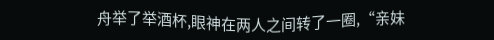舟举了举酒杯,眼神在两人之间转了一圈,“亲妹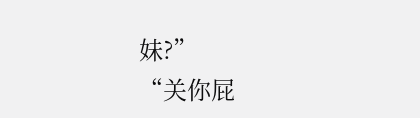妹?”
“关你屁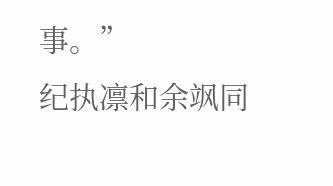事。”
纪执凛和余飒同